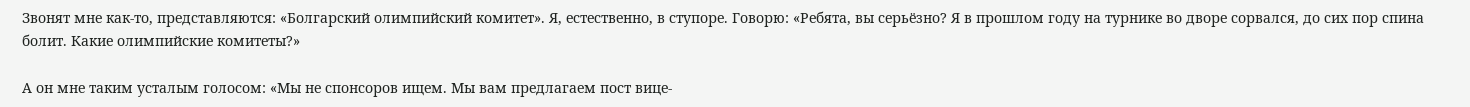Звонят мне как-то, представляются: «Болгарский олимпийский комитет». Я, естественно, в ступоре. Говорю: «Ребята, вы серьёзно? Я в прошлом году на турнике во дворе сорвался, до сих пор спина болит. Какие олимпийские комитеты?»

А он мне таким усталым голосом: «Мы не спонсоров ищем. Мы вам предлагаем пост вице-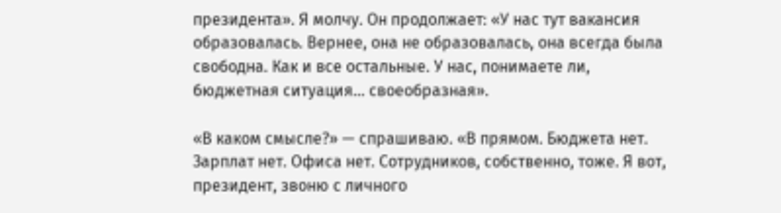президента». Я молчу. Он продолжает: «У нас тут вакансия образовалась. Вернее, она не образовалась, она всегда была свободна. Как и все остальные. У нас, понимаете ли, бюджетная ситуация... своеобразная».

«В каком смысле?» — спрашиваю. «В прямом. Бюджета нет. Зарплат нет. Офиса нет. Сотрудников, собственно, тоже. Я вот, президент, звоню с личного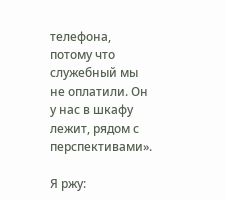телефона, потому что служебный мы не оплатили. Он у нас в шкафу лежит, рядом с перспективами».

Я ржу: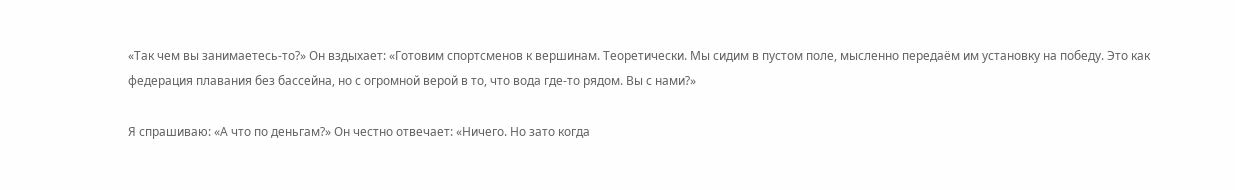«Так чем вы занимаетесь-то?» Он вздыхает: «Готовим спортсменов к вершинам. Теоретически. Мы сидим в пустом поле, мысленно передаём им установку на победу. Это как федерация плавания без бассейна, но с огромной верой в то, что вода где-то рядом. Вы с нами?»

Я спрашиваю: «А что по деньгам?» Он честно отвечает: «Ничего. Но зато когда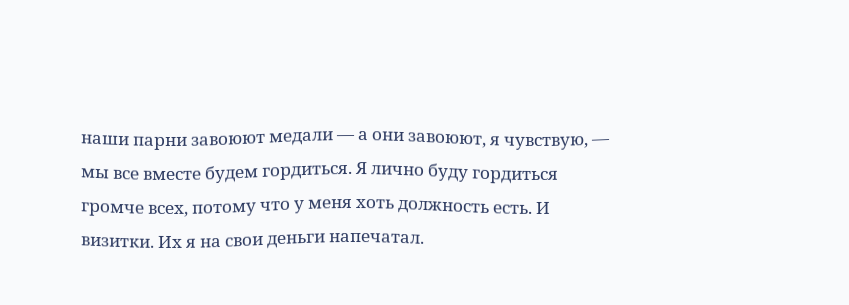наши парни завоюют медали — а они завоюют, я чувствую, — мы все вместе будем гордиться. Я лично буду гордиться громче всех, потому что у меня хоть должность есть. И визитки. Их я на свои деньги напечатал.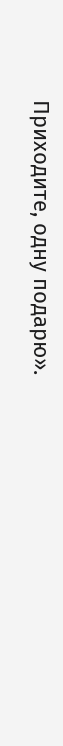Приходите, одну подарю».